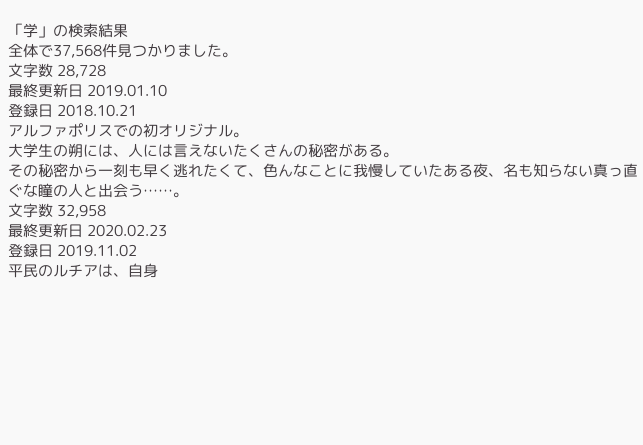「学」の検索結果
全体で37,568件見つかりました。
文字数 28,728
最終更新日 2019.01.10
登録日 2018.10.21
アルファポリスでの初オリジナル。
大学生の朔には、人には言えないたくさんの秘密がある。
その秘密から一刻も早く逃れたくて、色んなことに我慢していたある夜、名も知らない真っ直ぐな瞳の人と出会う……。
文字数 32,958
最終更新日 2020.02.23
登録日 2019.11.02
平民のルチアは、自身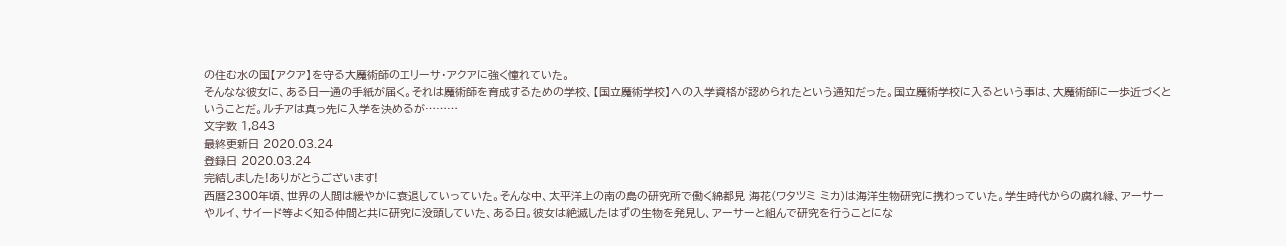の住む水の国【アクア】を守る大魔術師のエリーサ・アクアに強く憧れていた。
そんなな彼女に、ある日一通の手紙が届く。それは魔術師を育成するための学校、【国立魔術学校】への入学資格が認められたという通知だった。国立魔術学校に入るという事は、大魔術師に一歩近づくということだ。ルチアは真っ先に入学を決めるが………
文字数 1,843
最終更新日 2020.03.24
登録日 2020.03.24
完結しました!ありがとうございます!
西暦2300年頃、世界の人間は緩やかに衰退していっていた。そんな中、太平洋上の南の島の研究所で働く綿都見 海花(ワタツミ ミカ)は海洋生物研究に携わっていた。学生時代からの腐れ縁、アーサーやルイ、サイード等よく知る仲間と共に研究に没頭していた、ある日。彼女は絶滅したはずの生物を発見し、アーサーと組んで研究を行うことにな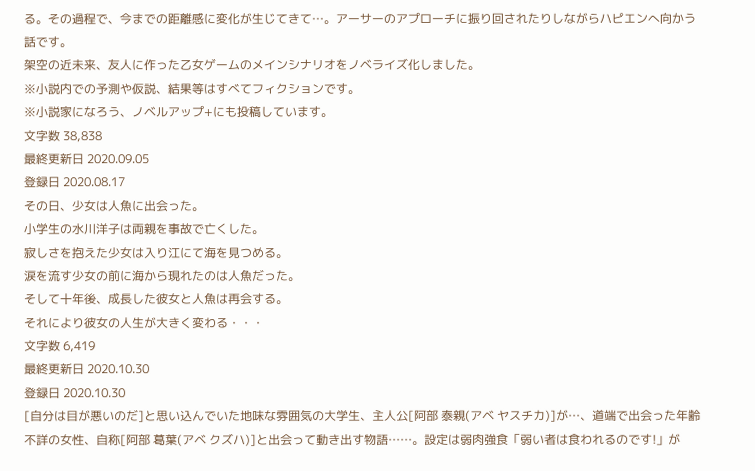る。その過程で、今までの距離感に変化が生じてきて…。アーサーのアプローチに振り回されたりしながらハピエンへ向かう話です。
架空の近未来、友人に作った乙女ゲームのメインシナリオをノベライズ化しました。
※小説内での予測や仮説、結果等はすべてフィクションです。
※小説家になろう、ノベルアップ+にも投稿しています。
文字数 38,838
最終更新日 2020.09.05
登録日 2020.08.17
その日、少女は人魚に出会った。
小学生の水川洋子は両親を事故で亡くした。
寂しさを抱えた少女は入り江にて海を見つめる。
涙を流す少女の前に海から現れたのは人魚だった。
そして十年後、成長した彼女と人魚は再会する。
それにより彼女の人生が大きく変わる・・・
文字数 6,419
最終更新日 2020.10.30
登録日 2020.10.30
[自分は目が悪いのだ]と思い込んでいた地味な雰囲気の大学生、主人公[阿部 泰親(アベ ヤスチカ)]が…、道端で出会った年齢不詳の女性、自称[阿部 葛葉(アベ クズハ)]と出会って動き出す物語……。設定は弱肉強食「弱い者は食われるのです!」が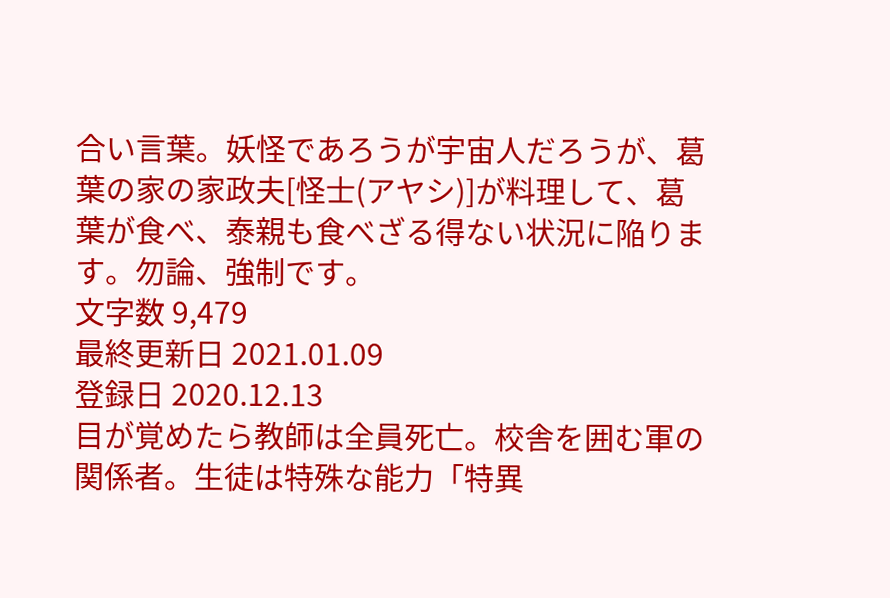合い言葉。妖怪であろうが宇宙人だろうが、葛葉の家の家政夫[怪士(アヤシ)]が料理して、葛葉が食べ、泰親も食べざる得ない状況に陥ります。勿論、強制です。
文字数 9,479
最終更新日 2021.01.09
登録日 2020.12.13
目が覚めたら教師は全員死亡。校舎を囲む軍の関係者。生徒は特殊な能力「特異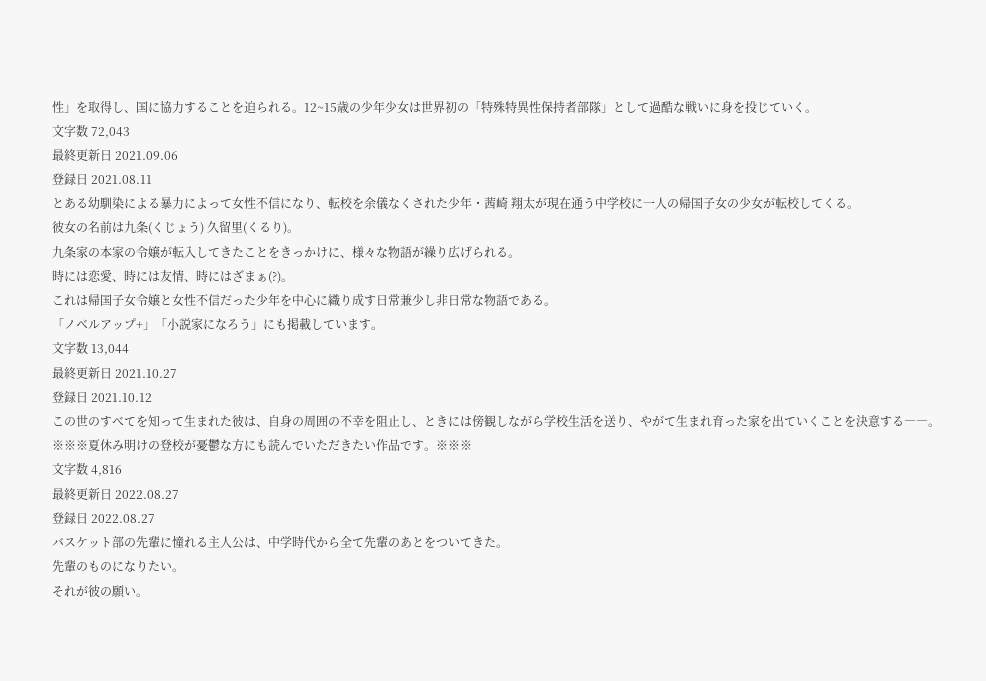性」を取得し、国に協力することを迫られる。12~15歳の少年少女は世界初の「特殊特異性保持者部隊」として過酷な戦いに身を投じていく。
文字数 72,043
最終更新日 2021.09.06
登録日 2021.08.11
とある幼馴染による暴力によって女性不信になり、転校を余儀なくされた少年・茜崎 翔太が現在通う中学校に一人の帰国子女の少女が転校してくる。
彼女の名前は九条(くじょう) 久留里(くるり)。
九条家の本家の令嬢が転入してきたことをきっかけに、様々な物語が繰り広げられる。
時には恋愛、時には友情、時にはざまぁ(?)。
これは帰国子女令嬢と女性不信だった少年を中心に織り成す日常兼少し非日常な物語である。
「ノベルアップ+」「小説家になろう」にも掲載しています。
文字数 13,044
最終更新日 2021.10.27
登録日 2021.10.12
この世のすべてを知って生まれた彼は、自身の周囲の不幸を阻止し、ときには傍観しながら学校生活を送り、やがて生まれ育った家を出ていくことを決意する――。
※※※夏休み明けの登校が憂鬱な方にも読んでいただきたい作品です。※※※
文字数 4,816
最終更新日 2022.08.27
登録日 2022.08.27
バスケット部の先輩に憧れる主人公は、中学時代から全て先輩のあとをついてきた。
先輩のものになりたい。
それが彼の願い。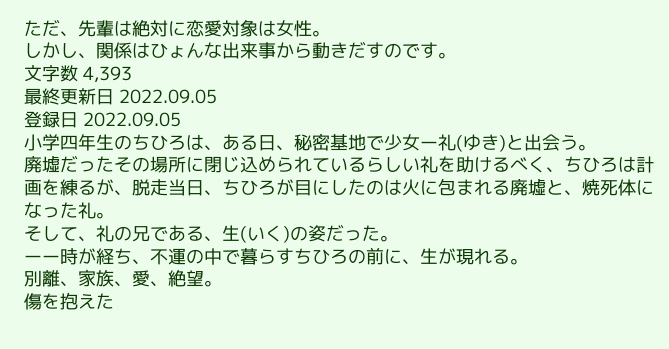ただ、先輩は絶対に恋愛対象は女性。
しかし、関係はひょんな出来事から動きだすのです。
文字数 4,393
最終更新日 2022.09.05
登録日 2022.09.05
小学四年生のちひろは、ある日、秘密基地で少女ー礼(ゆき)と出会う。
廃墟だったその場所に閉じ込められているらしい礼を助けるべく、ちひろは計画を練るが、脱走当日、ちひろが目にしたのは火に包まれる廃墟と、焼死体になった礼。
そして、礼の兄である、生(いく)の姿だった。
ーー時が経ち、不運の中で暮らすちひろの前に、生が現れる。
別離、家族、愛、絶望。
傷を抱えた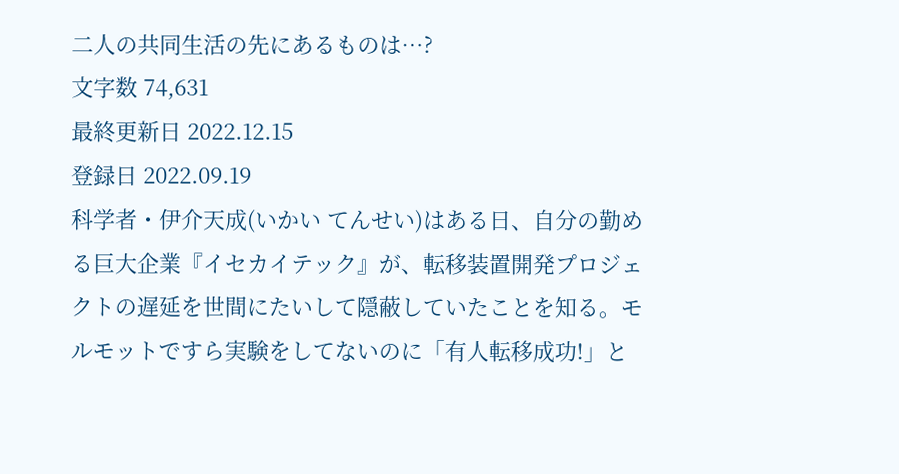二人の共同生活の先にあるものは…?
文字数 74,631
最終更新日 2022.12.15
登録日 2022.09.19
科学者・伊介天成(いかい てんせい)はある日、自分の勤める巨大企業『イセカイテック』が、転移装置開発プロジェクトの遅延を世間にたいして隠蔽していたことを知る。モルモットですら実験をしてないのに「有人転移成功!」と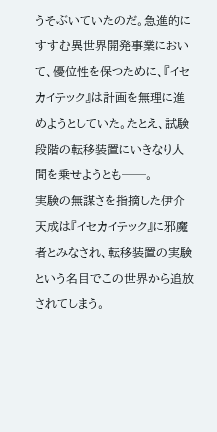うそぶいていたのだ。急進的にすすむ異世界開発事業において、優位性を保つために、『イセカイテック』は計画を無理に進めようとしていた。たとえ、試験段階の転移装置にいきなり人間を乗せようとも──。
実験の無謀さを指摘した伊介天成は『イセカイテック』に邪魔者とみなされ、転移装置の実験という名目でこの世界から追放されてしまう。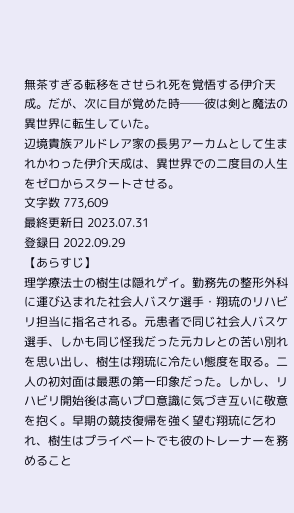無茶すぎる転移をさせられ死を覚悟する伊介天成。だが、次に目が覚めた時──彼は剣と魔法の異世界に転生していた。
辺境貴族アルドレア家の長男アーカムとして生まれかわった伊介天成は、異世界での二度目の人生をゼロからスタートさせる。
文字数 773,609
最終更新日 2023.07.31
登録日 2022.09.29
【あらすじ】
理学療法士の樹生は隠れゲイ。勤務先の整形外科に運び込まれた社会人バスケ選手・翔琉のリハビリ担当に指名される。元患者で同じ社会人バスケ選手、しかも同じ怪我だった元カレとの苦い別れを思い出し、樹生は翔琉に冷たい態度を取る。二人の初対面は最悪の第一印象だった。しかし、リハビリ開始後は高いプロ意識に気づき互いに敬意を抱く。早期の競技復帰を強く望む翔琉に乞われ、樹生はプライベートでも彼のトレーナーを務めること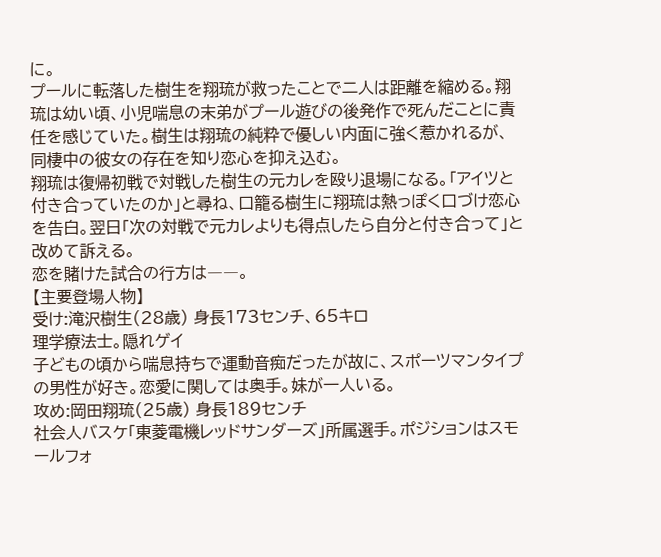に。
プールに転落した樹生を翔琉が救ったことで二人は距離を縮める。翔琉は幼い頃、小児喘息の末弟がプール遊びの後発作で死んだことに責任を感じていた。樹生は翔琉の純粋で優しい内面に強く惹かれるが、同棲中の彼女の存在を知り恋心を抑え込む。
翔琉は復帰初戦で対戦した樹生の元カレを殴り退場になる。「アイツと付き合っていたのか」と尋ね、口籠る樹生に翔琉は熱っぽく口づけ恋心を告白。翌日「次の対戦で元カレよりも得点したら自分と付き合って」と改めて訴える。
恋を賭けた試合の行方は――。
【主要登場人物】
受け:滝沢樹生(28歳) 身長173センチ、65キロ
理学療法士。隠れゲイ
子どもの頃から喘息持ちで運動音痴だったが故に、スポーツマンタイプの男性が好き。恋愛に関しては奥手。妹が一人いる。
攻め:岡田翔琉(25歳) 身長189センチ
社会人バスケ「東菱電機レッドサンダーズ」所属選手。ポジションはスモールフォ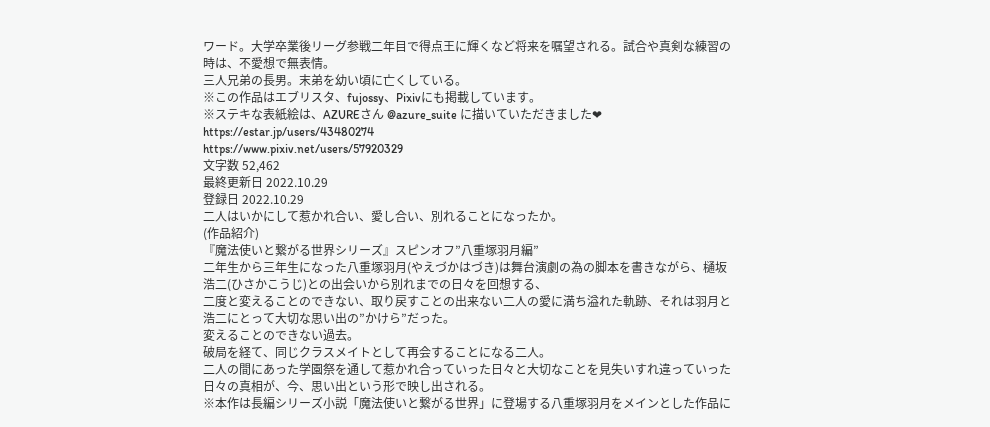ワード。大学卒業後リーグ参戦二年目で得点王に輝くなど将来を嘱望される。試合や真剣な練習の時は、不愛想で無表情。
三人兄弟の長男。末弟を幼い頃に亡くしている。
※この作品はエブリスタ、fujossy、Pixivにも掲載しています。
※ステキな表紙絵は、AZUREさん @azure_suite に描いていただきました❤
https://estar.jp/users/43480274
https://www.pixiv.net/users/57920329
文字数 52,462
最終更新日 2022.10.29
登録日 2022.10.29
二人はいかにして惹かれ合い、愛し合い、別れることになったか。
(作品紹介)
『魔法使いと繋がる世界シリーズ』スピンオフ”八重塚羽月編”
二年生から三年生になった八重塚羽月(やえづかはづき)は舞台演劇の為の脚本を書きながら、樋坂浩二(ひさかこうじ)との出会いから別れまでの日々を回想する、
二度と変えることのできない、取り戻すことの出来ない二人の愛に満ち溢れた軌跡、それは羽月と浩二にとって大切な思い出の”かけら”だった。
変えることのできない過去。
破局を経て、同じクラスメイトとして再会することになる二人。
二人の間にあった学園祭を通して惹かれ合っていった日々と大切なことを見失いすれ違っていった日々の真相が、今、思い出という形で映し出される。
※本作は長編シリーズ小説「魔法使いと繋がる世界」に登場する八重塚羽月をメインとした作品に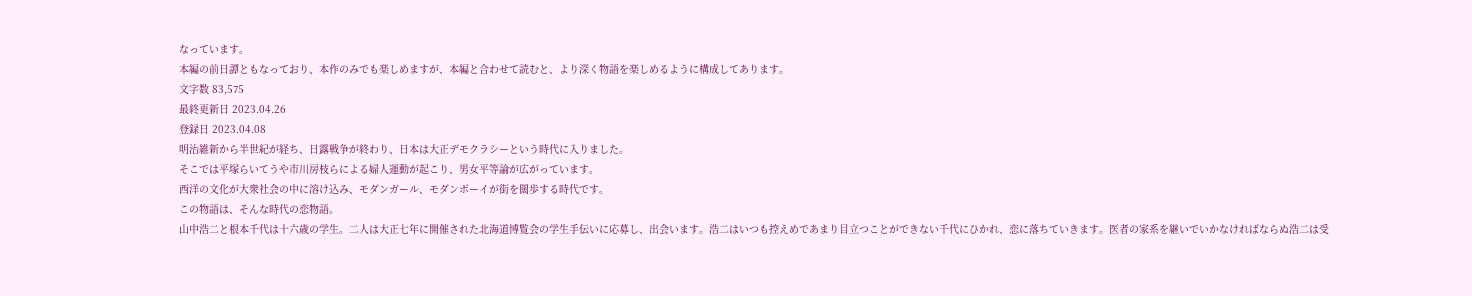なっています。
本編の前日譚ともなっており、本作のみでも楽しめますが、本編と合わせて読むと、より深く物語を楽しめるように構成してあります。
文字数 83,575
最終更新日 2023.04.26
登録日 2023.04.08
明治維新から半世紀が経ち、日露戦争が終わり、日本は大正デモクラシーという時代に入りました。
そこでは平塚らいてうや市川房枝らによる婦人運動が起こり、男女平等論が広がっています。
西洋の文化が大衆社会の中に溶け込み、モダンガール、モダンボーイが街を闊歩する時代です。
この物語は、そんな時代の恋物語。
山中浩二と根本千代は十六歳の学生。二人は大正七年に開催された北海道博覧会の学生手伝いに応募し、出会います。浩二はいつも控えめであまり目立つことができない千代にひかれ、恋に落ちていきます。医者の家系を継いでいかなければならぬ浩二は受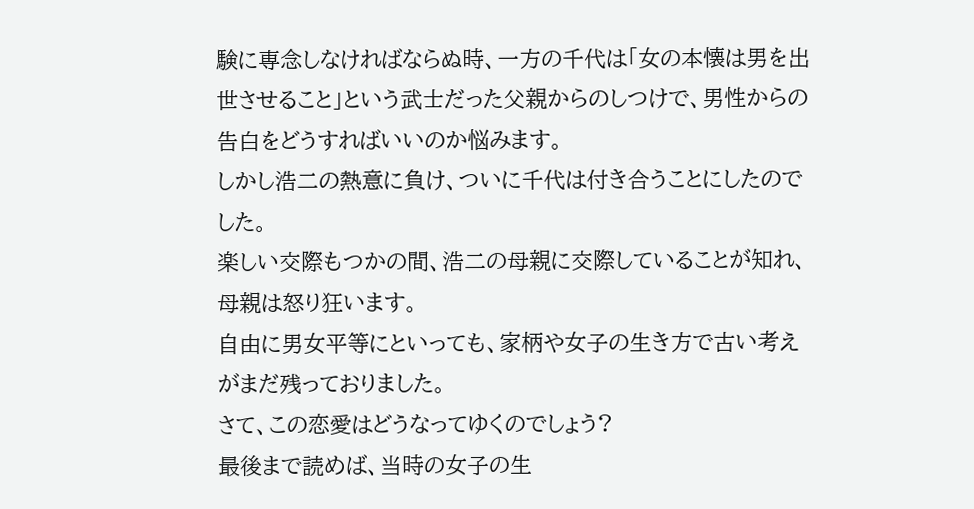験に専念しなければならぬ時、一方の千代は「女の本懐は男を出世させること」という武士だった父親からのしつけで、男性からの告白をどうすればいいのか悩みます。
しかし浩二の熱意に負け、ついに千代は付き合うことにしたのでした。
楽しい交際もつかの間、浩二の母親に交際していることが知れ、母親は怒り狂います。
自由に男女平等にといっても、家柄や女子の生き方で古い考えがまだ残っておりました。
さて、この恋愛はどうなってゆくのでしょう?
最後まで読めば、当時の女子の生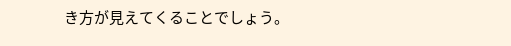き方が見えてくることでしょう。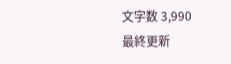文字数 3,990
最終更新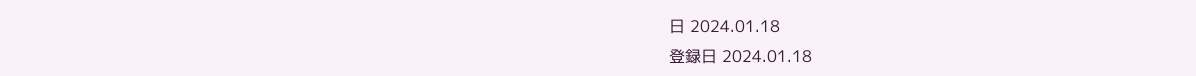日 2024.01.18
登録日 2024.01.18